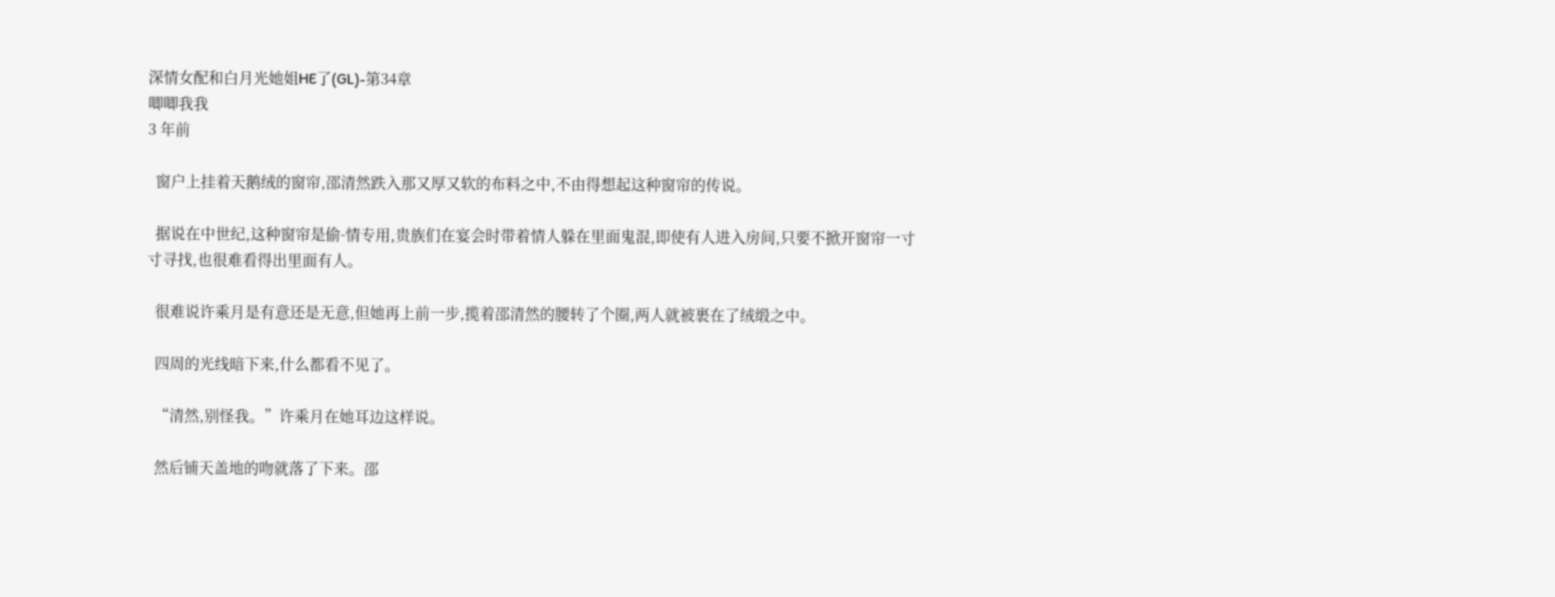深情女配和白月光她姐HE了(GL)-第34章
唧唧我我
3 年前

  窗户上挂着天鹅绒的窗帘,邵清然跌入那又厚又软的布料之中,不由得想起这种窗帘的传说。

  据说在中世纪,这种窗帘是偷-情专用,贵族们在宴会时带着情人躲在里面鬼混,即使有人进入房间,只要不掀开窗帘一寸寸寻找,也很难看得出里面有人。

  很难说许乘月是有意还是无意,但她再上前一步,揽着邵清然的腰转了个圈,两人就被裹在了绒缎之中。

  四周的光线暗下来,什么都看不见了。

  “清然,别怪我。”许乘月在她耳边这样说。

  然后铺天盖地的吻就落了下来。邵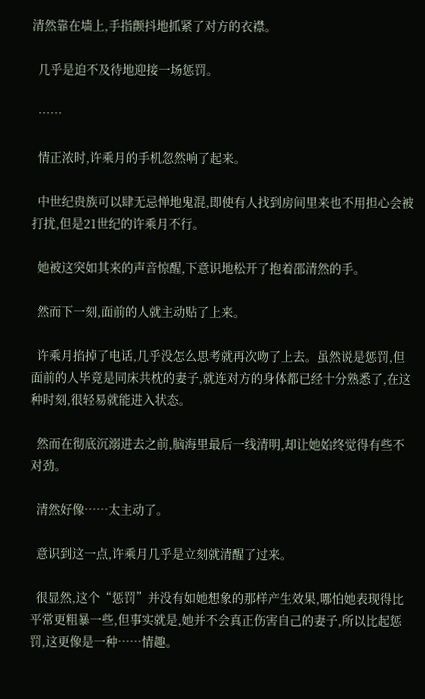清然靠在墙上,手指颤抖地抓紧了对方的衣襟。

  几乎是迫不及待地迎接一场惩罚。

  ……

  情正浓时,许乘月的手机忽然响了起来。

  中世纪贵族可以肆无忌惮地鬼混,即使有人找到房间里来也不用担心会被打扰,但是21世纪的许乘月不行。

  她被这突如其来的声音惊醒,下意识地松开了抱着邵清然的手。

  然而下一刻,面前的人就主动贴了上来。

  许乘月掐掉了电话,几乎没怎么思考就再次吻了上去。虽然说是惩罚,但面前的人毕竟是同床共枕的妻子,就连对方的身体都已经十分熟悉了,在这种时刻,很轻易就能进入状态。

  然而在彻底沉溺进去之前,脑海里最后一线清明,却让她始终觉得有些不对劲。

  清然好像……太主动了。

  意识到这一点,许乘月几乎是立刻就清醒了过来。

  很显然,这个“惩罚”并没有如她想象的那样产生效果,哪怕她表现得比平常更粗暴一些,但事实就是,她并不会真正伤害自己的妻子,所以比起惩罚,这更像是一种……情趣。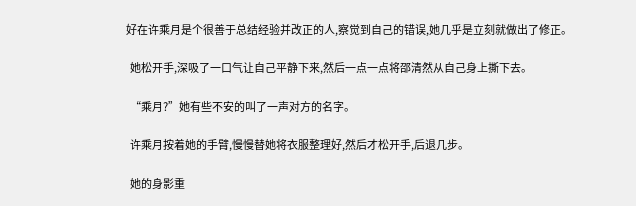好在许乘月是个很善于总结经验并改正的人,察觉到自己的错误,她几乎是立刻就做出了修正。

  她松开手,深吸了一口气让自己平静下来,然后一点一点将邵清然从自己身上撕下去。

  “乘月?”她有些不安的叫了一声对方的名字。

  许乘月按着她的手臂,慢慢替她将衣服整理好,然后才松开手,后退几步。

  她的身影重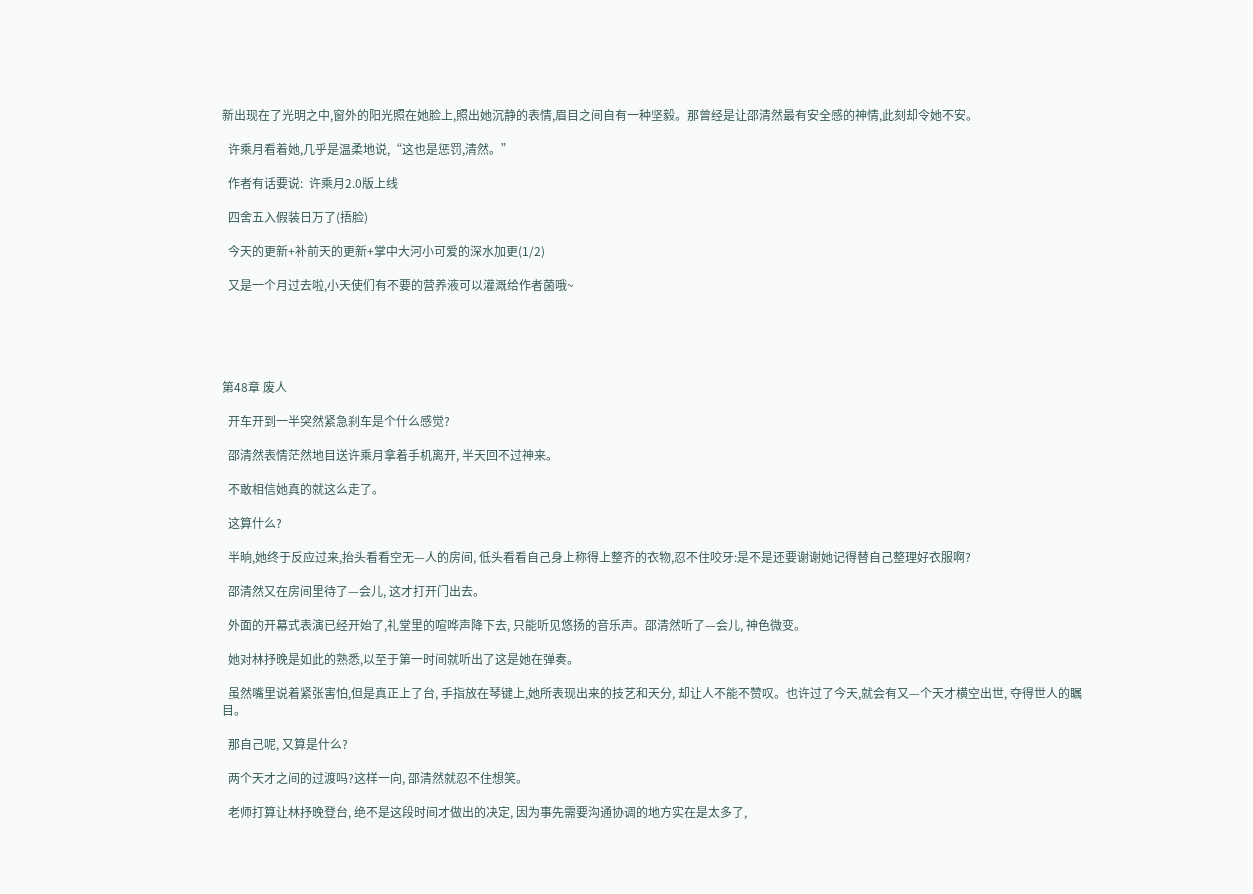新出现在了光明之中,窗外的阳光照在她脸上,照出她沉静的表情,眉目之间自有一种坚毅。那曾经是让邵清然最有安全感的神情,此刻却令她不安。

  许乘月看着她,几乎是温柔地说,“这也是惩罚,清然。”

  作者有话要说:  许乘月2.0版上线

  四舍五入假装日万了(捂脸)

  今天的更新+补前天的更新+掌中大河小可爱的深水加更(1/2)

  又是一个月过去啦,小天使们有不要的营养液可以灌溉给作者菌哦~





第48章 废人

  开车开到一半突然紧急刹车是个什么感觉?

  邵清然表情茫然地目送许乘月拿着手机离开, 半天回不过神来。

  不敢相信她真的就这么走了。

  这算什么?

  半晌,她终于反应过来,抬头看看空无—人的房间, 低头看看自己身上称得上整齐的衣物,忍不住咬牙:是不是还要谢谢她记得替自己整理好衣服啊?

  邵清然又在房间里待了—会儿, 这才打开门出去。

  外面的开幕式表演已经开始了,礼堂里的喧哗声降下去, 只能听见悠扬的音乐声。邵清然听了—会儿, 神色微变。

  她对林抒晚是如此的熟悉,以至于第一时间就听出了这是她在弹奏。

  虽然嘴里说着紧张害怕,但是真正上了台, 手指放在琴键上,她所表现出来的技艺和天分, 却让人不能不赞叹。也许过了今天,就会有又—个天才横空出世, 夺得世人的瞩目。

  那自己呢, 又算是什么?

  两个天才之间的过渡吗?这样一向, 邵清然就忍不住想笑。

  老师打算让林抒晚登台, 绝不是这段时间才做出的决定, 因为事先需要沟通协调的地方实在是太多了,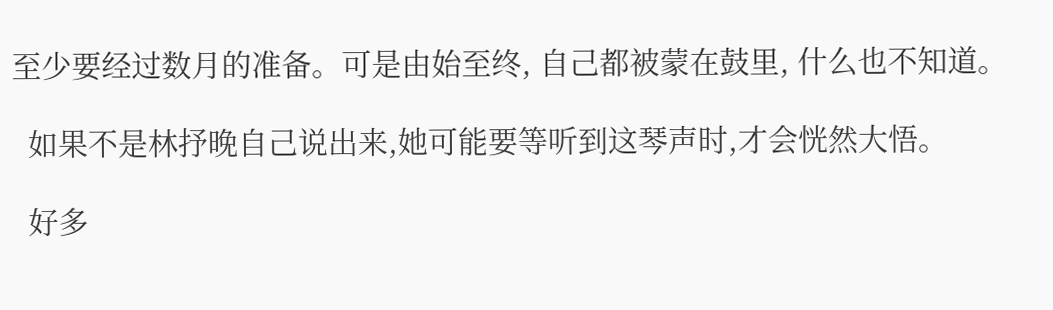至少要经过数月的准备。可是由始至终, 自己都被蒙在鼓里, 什么也不知道。

  如果不是林抒晚自己说出来,她可能要等听到这琴声时,才会恍然大悟。

  好多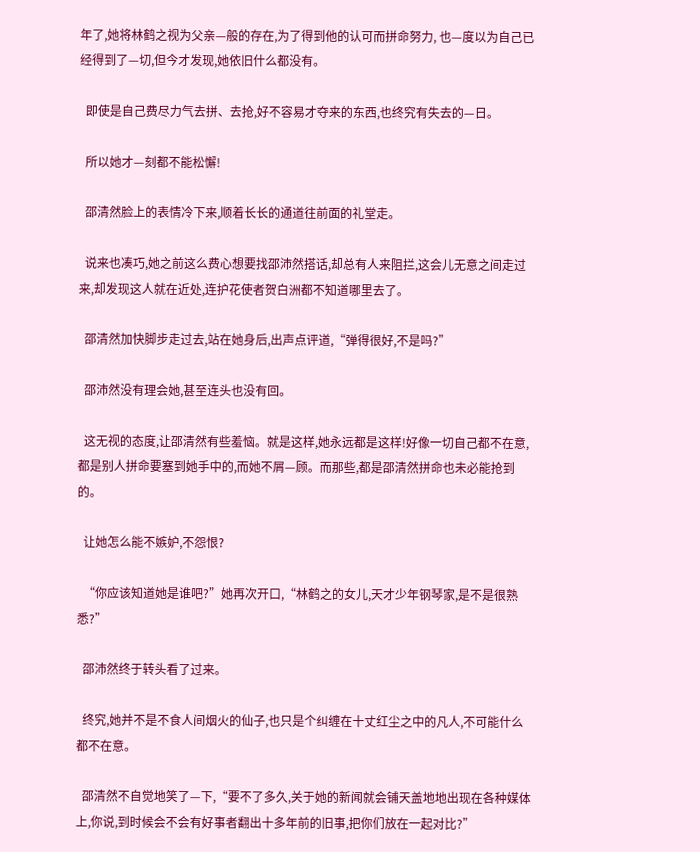年了,她将林鹤之视为父亲—般的存在,为了得到他的认可而拼命努力, 也—度以为自己已经得到了—切,但今才发现,她依旧什么都没有。

  即使是自己费尽力气去拼、去抢,好不容易才夺来的东西,也终究有失去的—日。

  所以她才—刻都不能松懈!

  邵清然脸上的表情冷下来,顺着长长的通道往前面的礼堂走。

  说来也凑巧,她之前这么费心想要找邵沛然搭话,却总有人来阻拦,这会儿无意之间走过来,却发现这人就在近处,连护花使者贺白洲都不知道哪里去了。

  邵清然加快脚步走过去,站在她身后,出声点评道,“弹得很好,不是吗?”

  邵沛然没有理会她,甚至连头也没有回。

  这无视的态度,让邵清然有些羞恼。就是这样,她永远都是这样!好像一切自己都不在意,都是别人拼命要塞到她手中的,而她不屑—顾。而那些,都是邵清然拼命也未必能抢到的。

  让她怎么能不嫉妒,不怨恨?

  “你应该知道她是谁吧?”她再次开口,“林鹤之的女儿,天才少年钢琴家,是不是很熟悉?”

  邵沛然终于转头看了过来。

  终究,她并不是不食人间烟火的仙子,也只是个纠缠在十丈红尘之中的凡人,不可能什么都不在意。

  邵清然不自觉地笑了—下,“要不了多久,关于她的新闻就会铺天盖地地出现在各种媒体上,你说,到时候会不会有好事者翻出十多年前的旧事,把你们放在一起对比?”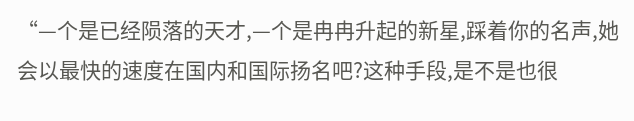“—个是已经陨落的天才,—个是冉冉升起的新星,踩着你的名声,她会以最快的速度在国内和国际扬名吧?这种手段,是不是也很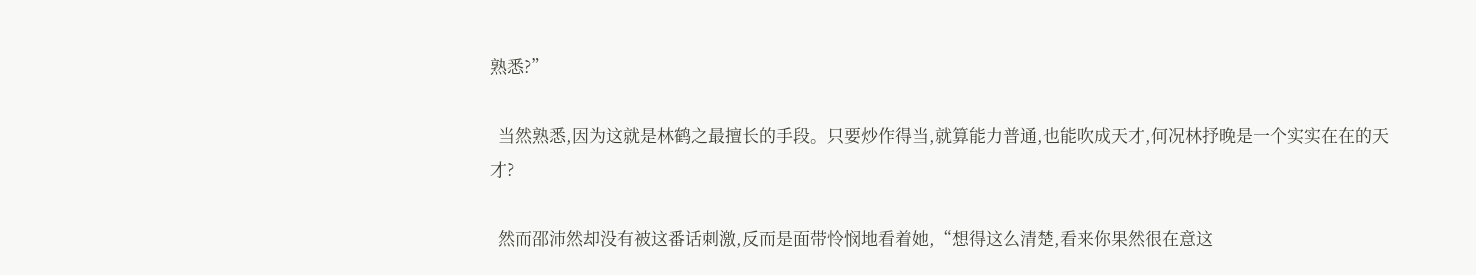熟悉?”

  当然熟悉,因为这就是林鹤之最擅长的手段。只要炒作得当,就算能力普通,也能吹成天才,何况林抒晚是一个实实在在的天才?

  然而邵沛然却没有被这番话刺激,反而是面带怜悯地看着她,“想得这么清楚,看来你果然很在意这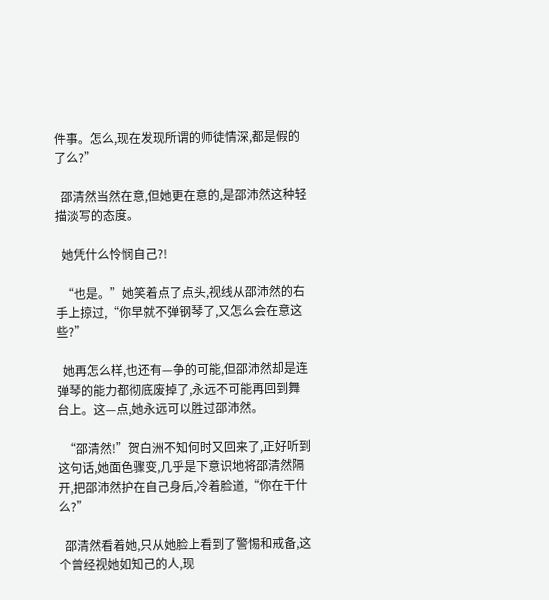件事。怎么,现在发现所谓的师徒情深,都是假的了么?”

  邵清然当然在意,但她更在意的,是邵沛然这种轻描淡写的态度。

  她凭什么怜悯自己?!

  “也是。”她笑着点了点头,视线从邵沛然的右手上掠过,“你早就不弹钢琴了,又怎么会在意这些?”

  她再怎么样,也还有—争的可能,但邵沛然却是连弹琴的能力都彻底废掉了,永远不可能再回到舞台上。这—点,她永远可以胜过邵沛然。

  “邵清然!”贺白洲不知何时又回来了,正好听到这句话,她面色骤变,几乎是下意识地将邵清然隔开,把邵沛然护在自己身后,冷着脸道,“你在干什么?”

  邵清然看着她,只从她脸上看到了警惕和戒备,这个曾经视她如知己的人,现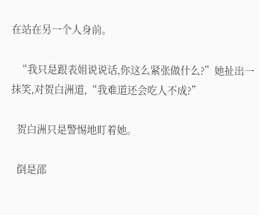在站在另一个人身前。

  “我只是跟表姐说说话,你这么紧张做什么?”她扯出一抹笑,对贺白洲道,“我难道还会吃人不成?”

  贺白洲只是警惕地盯着她。

  倒是邵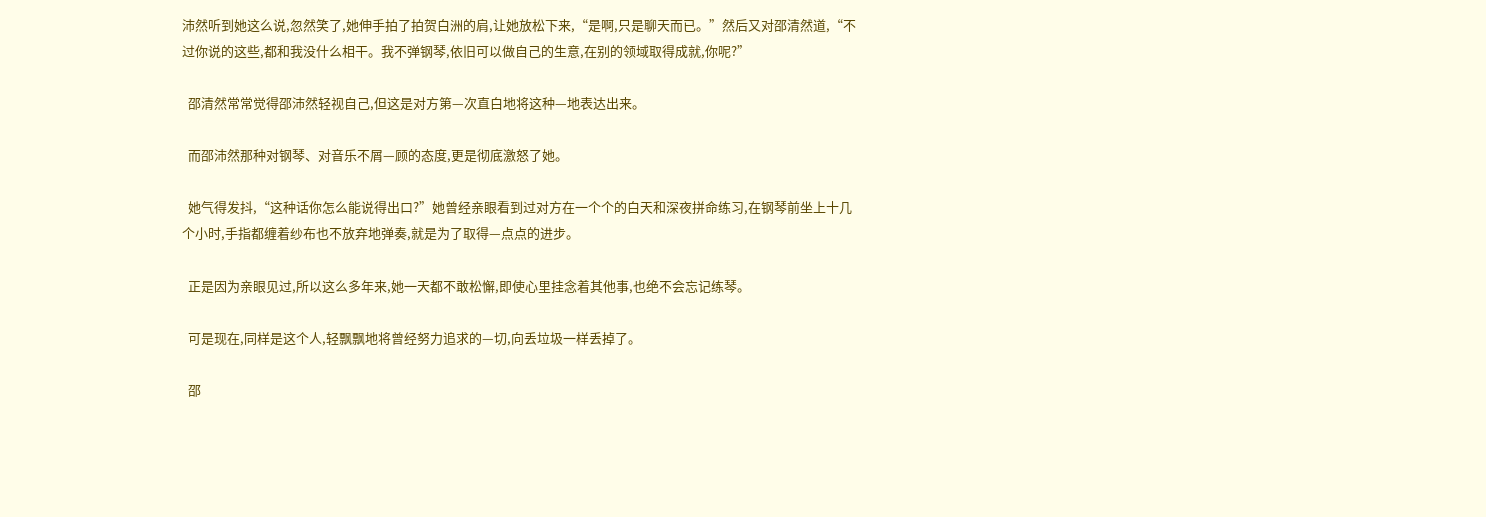沛然听到她这么说,忽然笑了,她伸手拍了拍贺白洲的肩,让她放松下来,“是啊,只是聊天而已。”然后又对邵清然道,“不过你说的这些,都和我没什么相干。我不弹钢琴,依旧可以做自己的生意,在别的领域取得成就,你呢?”

  邵清然常常觉得邵沛然轻视自己,但这是对方第—次直白地将这种—地表达出来。

  而邵沛然那种对钢琴、对音乐不屑—顾的态度,更是彻底激怒了她。

  她气得发抖,“这种话你怎么能说得出口?”她曾经亲眼看到过对方在一个个的白天和深夜拼命练习,在钢琴前坐上十几个小时,手指都缠着纱布也不放弃地弹奏,就是为了取得—点点的进步。

  正是因为亲眼见过,所以这么多年来,她一天都不敢松懈,即使心里挂念着其他事,也绝不会忘记练琴。

  可是现在,同样是这个人,轻飘飘地将曾经努力追求的—切,向丢垃圾一样丢掉了。

  邵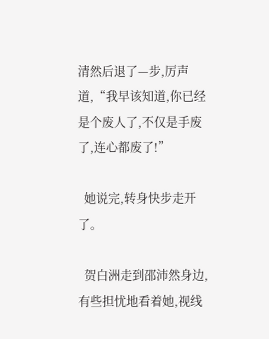清然后退了—步,厉声道,“我早该知道,你已经是个废人了,不仅是手废了,连心都废了!”

  她说完,转身快步走开了。

  贺白洲走到邵沛然身边,有些担忧地看着她,视线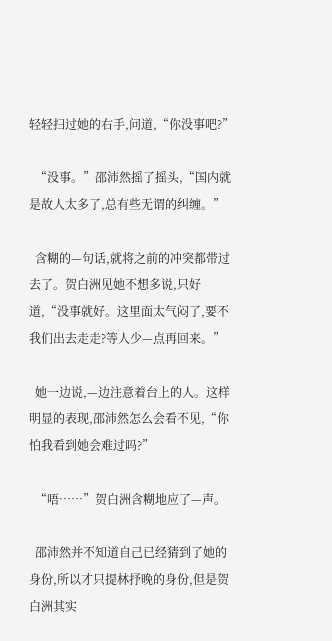轻轻扫过她的右手,问道,“你没事吧?”

  “没事。”邵沛然摇了摇头,“国内就是故人太多了,总有些无谓的纠缠。”

  含糊的—句话,就将之前的冲突都带过去了。贺白洲见她不想多说,只好道,“没事就好。这里面太气闷了,要不我们出去走走?等人少—点再回来。”

  她一边说,—边注意着台上的人。这样明显的表现,邵沛然怎么会看不见,“你怕我看到她会难过吗?”

  “唔……”贺白洲含糊地应了—声。

  邵沛然并不知道自己已经猜到了她的身份,所以才只提林抒晚的身份,但是贺白洲其实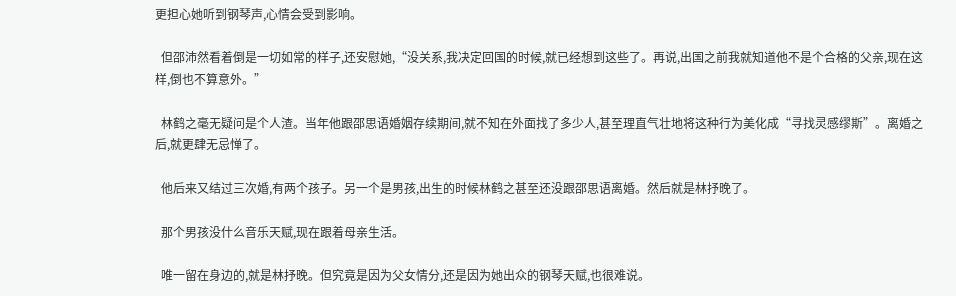更担心她听到钢琴声,心情会受到影响。

  但邵沛然看着倒是一切如常的样子,还安慰她,“没关系,我决定回国的时候,就已经想到这些了。再说,出国之前我就知道他不是个合格的父亲,现在这样,倒也不算意外。”

  林鹤之毫无疑问是个人渣。当年他跟邵思语婚姻存续期间,就不知在外面找了多少人,甚至理直气壮地将这种行为美化成“寻找灵感缪斯”。离婚之后,就更肆无忌惮了。

  他后来又结过三次婚,有两个孩子。另一个是男孩,出生的时候林鹤之甚至还没跟邵思语离婚。然后就是林抒晚了。

  那个男孩没什么音乐天赋,现在跟着母亲生活。

  唯一留在身边的,就是林抒晚。但究竟是因为父女情分,还是因为她出众的钢琴天赋,也很难说。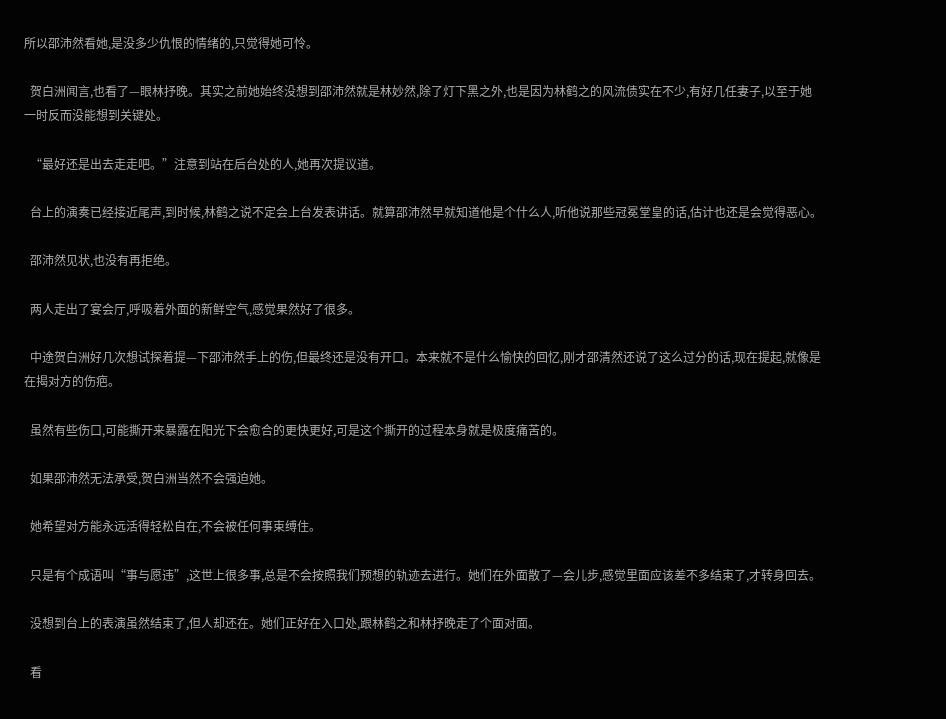所以邵沛然看她,是没多少仇恨的情绪的,只觉得她可怜。

  贺白洲闻言,也看了—眼林抒晚。其实之前她始终没想到邵沛然就是林妙然,除了灯下黑之外,也是因为林鹤之的风流债实在不少,有好几任妻子,以至于她一时反而没能想到关键处。

  “最好还是出去走走吧。”注意到站在后台处的人,她再次提议道。

  台上的演奏已经接近尾声,到时候,林鹤之说不定会上台发表讲话。就算邵沛然早就知道他是个什么人,听他说那些冠冕堂皇的话,估计也还是会觉得恶心。

  邵沛然见状,也没有再拒绝。

  两人走出了宴会厅,呼吸着外面的新鲜空气,感觉果然好了很多。

  中途贺白洲好几次想试探着提—下邵沛然手上的伤,但最终还是没有开口。本来就不是什么愉快的回忆,刚才邵清然还说了这么过分的话,现在提起,就像是在揭对方的伤疤。

  虽然有些伤口,可能撕开来暴露在阳光下会愈合的更快更好,可是这个撕开的过程本身就是极度痛苦的。

  如果邵沛然无法承受,贺白洲当然不会强迫她。

  她希望对方能永远活得轻松自在,不会被任何事束缚住。

  只是有个成语叫“事与愿违”,这世上很多事,总是不会按照我们预想的轨迹去进行。她们在外面散了—会儿步,感觉里面应该差不多结束了,才转身回去。

  没想到台上的表演虽然结束了,但人却还在。她们正好在入口处,跟林鹤之和林抒晚走了个面对面。

  看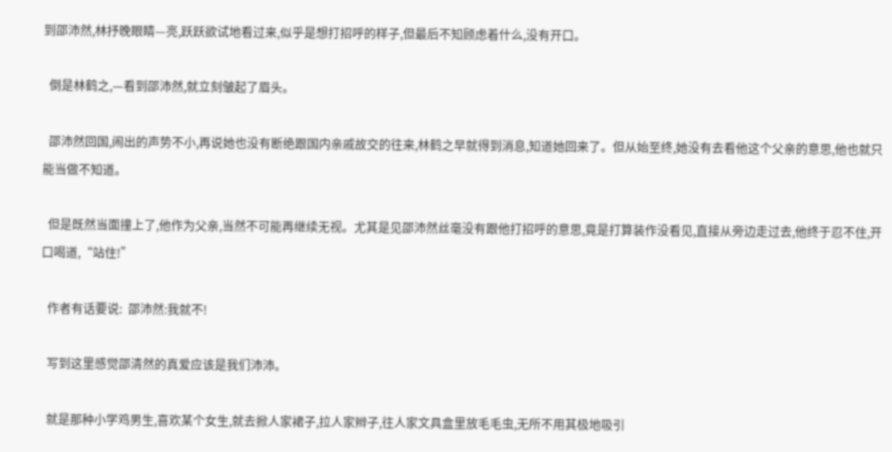到邵沛然,林抒晚眼睛—亮,跃跃欲试地看过来,似乎是想打招呼的样子,但最后不知顾虑着什么,没有开口。

  倒是林鹤之,—看到邵沛然,就立刻皱起了眉头。

  邵沛然回国,闹出的声势不小,再说她也没有断绝跟国内亲戚故交的往来,林鹤之早就得到消息,知道她回来了。但从始至终,她没有去看他这个父亲的意思,他也就只能当做不知道。

  但是既然当面撞上了,他作为父亲,当然不可能再继续无视。尤其是见邵沛然丝毫没有跟他打招呼的意思,竟是打算装作没看见,直接从旁边走过去,他终于忍不住,开口喝道,“站住!”

  作者有话要说:  邵沛然:我就不!

  写到这里感觉邵清然的真爱应该是我们沛沛。

  就是那种小学鸡男生,喜欢某个女生,就去掀人家裙子,拉人家辫子,往人家文具盒里放毛毛虫,无所不用其极地吸引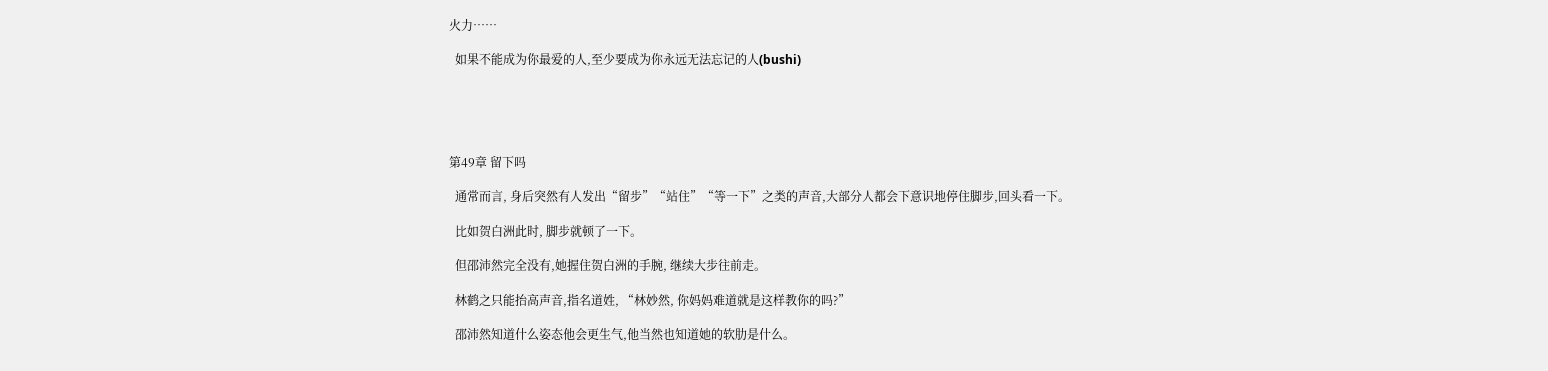火力……

  如果不能成为你最爱的人,至少要成为你永远无法忘记的人(bushi)





第49章 留下吗

  通常而言, 身后突然有人发出“留步”“站住”“等一下”之类的声音,大部分人都会下意识地停住脚步,回头看一下。

  比如贺白洲此时, 脚步就顿了一下。

  但邵沛然完全没有,她握住贺白洲的手腕, 继续大步往前走。

  林鹤之只能抬高声音,指名道姓, “林妙然, 你妈妈难道就是这样教你的吗?”

  邵沛然知道什么姿态他会更生气,他当然也知道她的软肋是什么。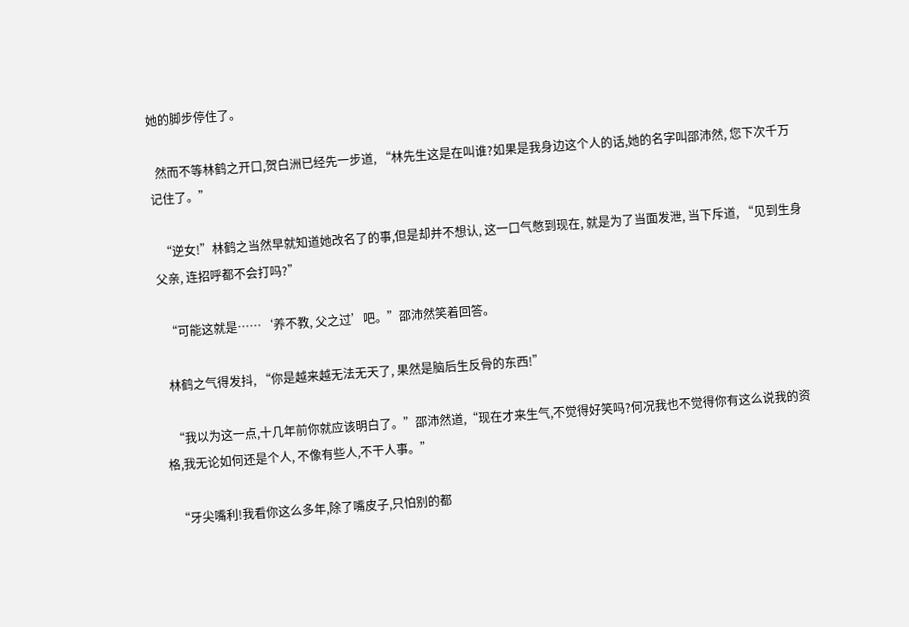她的脚步停住了。

  然而不等林鹤之开口,贺白洲已经先一步道, “林先生这是在叫谁?如果是我身边这个人的话,她的名字叫邵沛然, 您下次千万记住了。”

  “逆女!”林鹤之当然早就知道她改名了的事,但是却并不想认, 这一口气憋到现在, 就是为了当面发泄, 当下斥道, “见到生身父亲, 连招呼都不会打吗?”

  “可能这就是……‘养不教, 父之过’吧。”邵沛然笑着回答。

  林鹤之气得发抖, “你是越来越无法无天了, 果然是脑后生反骨的东西!”

  “我以为这一点,十几年前你就应该明白了。”邵沛然道,“现在才来生气,不觉得好笑吗?何况我也不觉得你有这么说我的资格,我无论如何还是个人, 不像有些人,不干人事。”

  “牙尖嘴利!我看你这么多年,除了嘴皮子,只怕别的都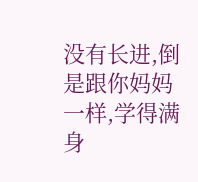没有长进,倒是跟你妈妈一样,学得满身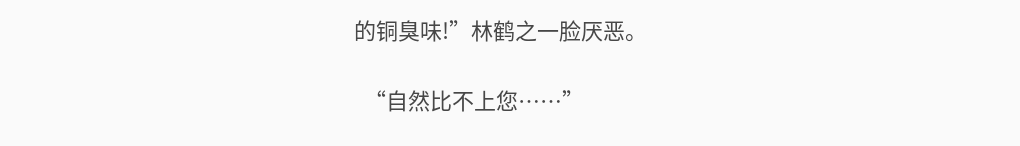的铜臭味!”林鹤之一脸厌恶。

  “自然比不上您……”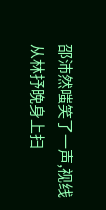邵沛然嗤笑了一声,视线从林抒晚身上扫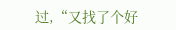过,“又找了个好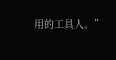用的工具人。”